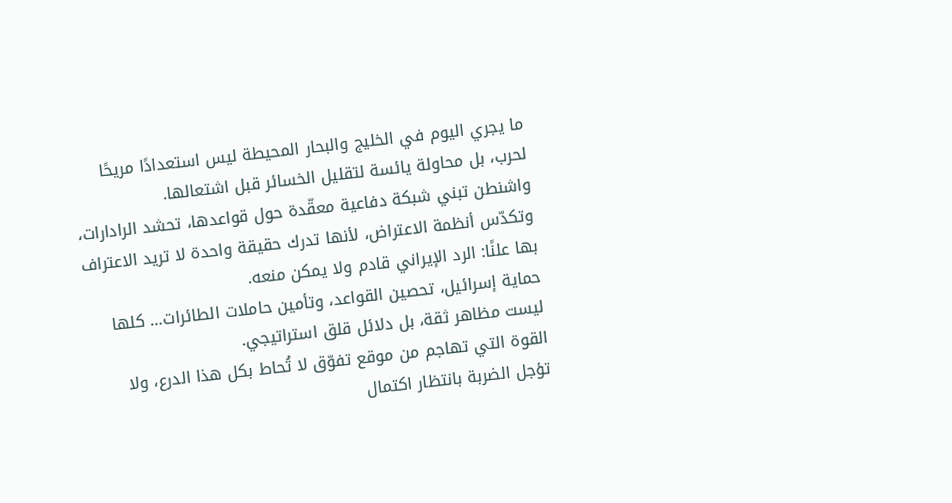ما يجري اليوم في الخليج والبحار المحيطة ليس استعدادًا مريحًا لحرب، بل محاولة يائسة لتقليل الخسائر قبل اشتعالها.
واشنطن تبني شبكة دفاعية معقّدة حول قواعدها، تحشد الرادارات، وتكدّس أنظمة الاعتراض، لأنها تدرك حقيقة واحدة لا تريد الاعتراف بها علنًا: الرد الإيراني قادم ولا يمكن منعه.
حماية إسرائيل، تحصين القواعد، وتأمين حاملات الطائرات… كلها ليست مظاهر ثقة، بل دلائل قلق استراتيجي.
القوة التي تهاجم من موقع تفوّق لا تُحاط بكل هذا الدرع، ولا تؤجل الضربة بانتظار اكتمال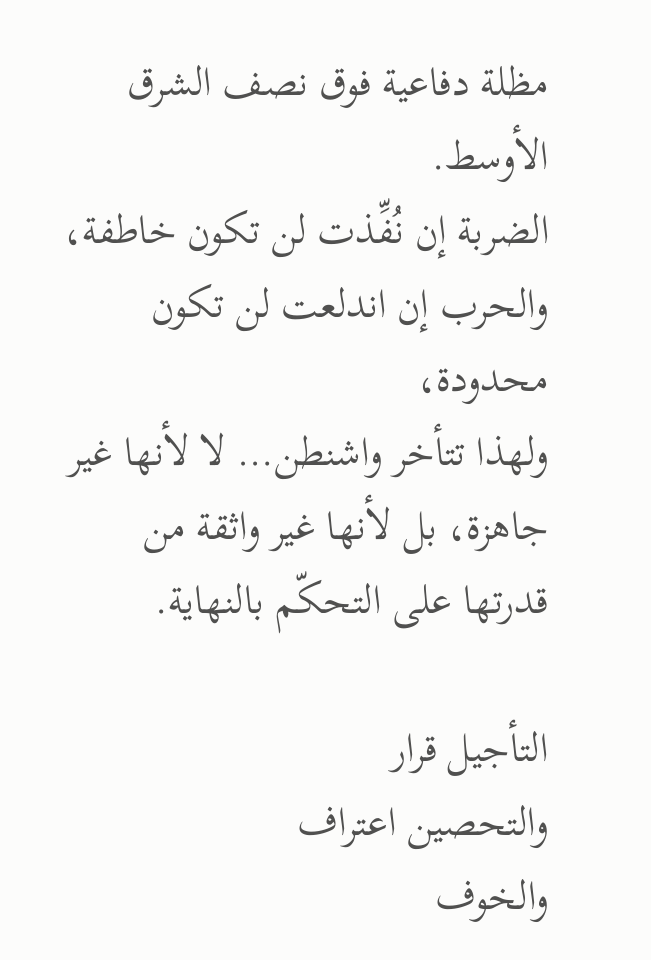مظلة دفاعية فوق نصف الشرق الأوسط.
الضربة إن نُفِّذت لن تكون خاطفة،
والحرب إن اندلعت لن تكون محدودة،
ولهذا تتأخر واشنطن… لا لأنها غير جاهزة، بل لأنها غير واثقة من قدرتها على التحكّم بالنهاية.

التأجيل قرار
والتحصين اعتراف
والخوف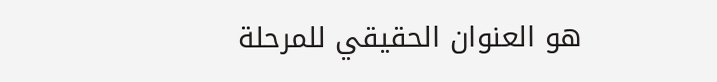هو العنوان الحقيقي للمرحلة